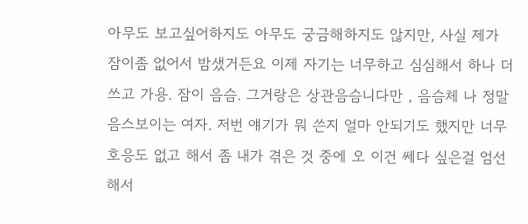아무도 보고싶어하지도 아무도 궁금해하지도 않지만, 사실 제가 잠이좀 없어서 밤샜거든요 이제 자기는 너무하고 심심해서 하나 더 쓰고 가용. 잠이 음슴. 그거랑은 상관음슴니다만 , 음슴체 나 정말 음스보이는 여자. 저번 얘기가 뭐 쓴지 얼마 안되기도 했지만 너무 호응도 없고 해서 좀 내가 겪은 것 중에 오 이건 쎄다 싶은걸 엄선해서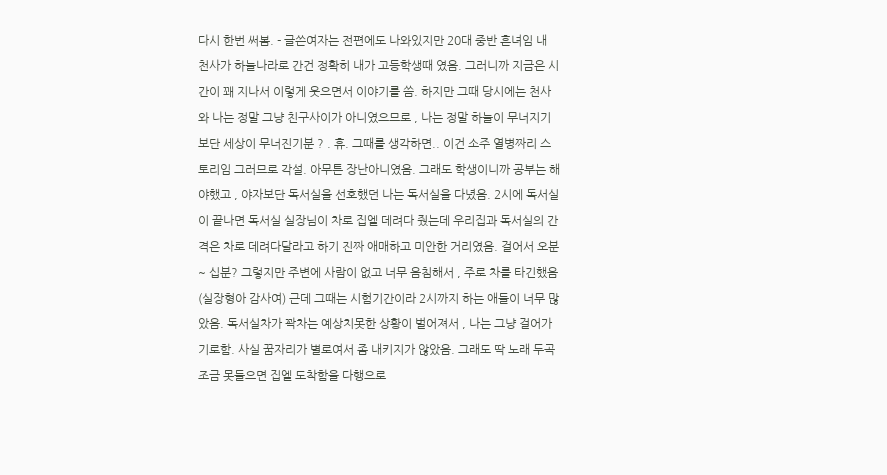다시 한번 써봄. - 글쓴여자는 전편에도 나와있지만 20대 중반 흔녀임 내 천사가 하늘나라로 간건 정확히 내가 고등학생때 였음. 그러니까 지금은 시간이 꽤 지나서 이렇게 웃으면서 이야기를 씀. 하지만 그때 당시에는 천사와 나는 정말 그냥 친구사이가 아니였으므로 , 나는 정말 하늘이 무너지기보단 세상이 무너진기분 ? . 휴. 그때를 생각하면.. 이건 소주 열병짜리 스토리임 그러므로 각설. 아무튼 장난아니였음. 그래도 학생이니까 공부는 해야했고 , 야자보단 독서실을 선호했던 나는 독서실을 다녔음. 2시에 독서실이 끝나면 독서실 실장님이 차로 집엘 데려다 줬는데 우리집과 독서실의 간격은 차로 데려다달라고 하기 진짜 애매하고 미안한 거리였음. 걸어서 오분~ 십분? 그렇지만 주변에 사람이 없고 너무 음침해서 , 주로 차를 타긴했음 (실장형아 감사여) 근데 그때는 시험기간이라 2시까지 하는 애들이 너무 많았음. 독서실차가 꽉차는 예상치못한 상황이 벌어져서 , 나는 그냥 걸어가기로함. 사실 꿈자리가 별로여서 좀 내키지가 않았음. 그래도 딱 노래 두곡 조금 못들으면 집엘 도착함을 다행으로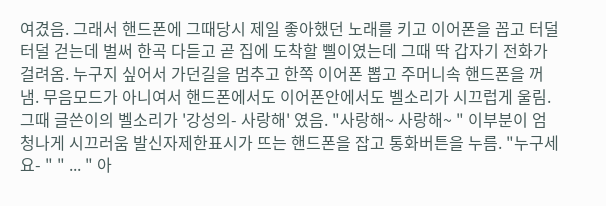여겼음. 그래서 핸드폰에 그때당시 제일 좋아했던 노래를 키고 이어폰을 꼽고 터덜터덜 걷는데 벌써 한곡 다듣고 곧 집에 도착할 삘이였는데 그때 딱 갑자기 전화가 걸려옴. 누구지 싶어서 가던길을 멈추고 한쪽 이어폰 뽑고 주머니속 핸드폰을 꺼냄. 무음모드가 아니여서 핸드폰에서도 이어폰안에서도 벨소리가 시끄럽게 울림. 그때 글쓴이의 벨소리가 '강성의- 사랑해' 였음. "사랑해~ 사랑해~ " 이부분이 엄청나게 시끄러움 발신자제한표시가 뜨는 핸드폰을 잡고 통화버튼을 누름. "누구세요- " " ... " 아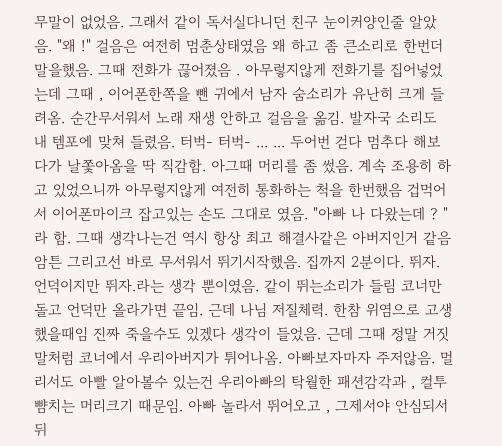무말이 없었음. 그래서 같이 독서실다니던 친구 눈이커양인줄 알았음. "왜 !" 걸음은 여전히 멈춘상태였음 왜 하고 좀 큰소리로 한번더 말을했음. 그때 전화가 끊어졌음 . 아무렇지않게 전화기를 집어넣었는데 그때 , 이어폰한쪽을 뺀 귀에서 남자 숨소리가 유난히 크게 들려옴. 순간무서워서 노래 재생 안하고 걸음을 옮김. 발자국 소리도 내 템포에 맞쳐 들렸음. 터벅- 터벅- ... ... 두어번 걷다 멈추다 해보다가 날쫓아옴을 딱 직감함. 아그때 머리를 좀 썼음. 계속 조용히 하고 있었으니까 아무렇지않게 여전히 통화하는 척을 한번했음 겁먹어서 이어폰마이크 잡고있는 손도 그대로 였음. "아빠 나 다왔는데 ? " 라 함. 그때 생각나는건 역시 항상 최고 해결사같은 아버지인거 같음 암튼 그리고선 바로 무서워서 뛰기시작했음. 집까지 2분이다. 뛰자. 언덕이지만 뛰자.라는 생각 뿐이였음. 같이 뛰는소리가 들림 코너만 돌고 언덕만 올라가면 끝임. 근데 나님 저질체력. 한참 위염으로 고생했을때임 진짜 죽을수도 있겠다 생각이 들었음. 근데 그때 정말 거짓말처럼 코너에서 우리아버지가 튀어나옴. 아빠보자마자 주저않음. 멀리서도 아빨 알아볼수 있는건 우리아빠의 탁월한 패션감각과 , 컬투뺨치는 머리크기 때문임. 아빠 놀라서 뛰어오고 , 그제서야 안심되서 뒤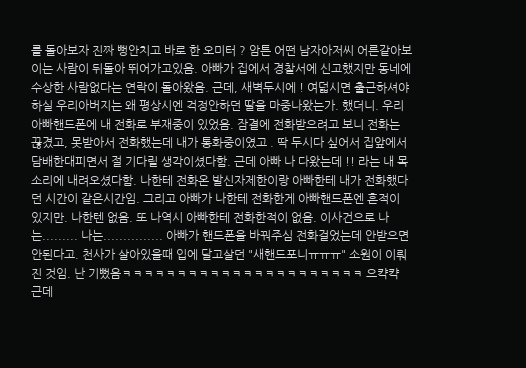를 돌아보자 진짜 뻥안치고 바로 한 오미터 ? 암튼 어떤 남자아저씨 어른같아보이는 사람이 뒤돌아 뛰어가고있음. 아빠가 집에서 경찰서에 신고했지만 동네에 수상한 사람없다는 연락이 돌아왔음. 근데, 새벽두시에 ! 여덟시면 출근하셔야하실 우리아버지는 왜 평상시엔 걱정안하던 딸을 마중나왔는가. 했더니. 우리아빠핸드폰에 내 전화로 부재중이 있었음. 잠결에 전화받으려고 보니 전화는 끊겼고, 못받아서 전화했는데 내가 통화중이였고 . 딱 두시다 싶어서 집앞에서 담배한대피면서 절 기다릴 생각이셨다함. 근데 아빠 나 다왔는데 !! 라는 내 목소리에 내려오셨다함. 나한테 전화온 발신자제한이랑 아빠한테 내가 전화했다던 시간이 같은시간임. 그리고 아빠가 나한테 전화한게 아빠핸드폰엔 흔적이 있지만. 나한텐 없음. 또 나역시 아빠한테 전화한적이 없음. 이사건으로 나는......... 나는............... 아빠가 핸드폰을 바꿔주심 전화걸었는데 안받으면 안된다고. 천사가 살아있을때 입에 달고살던 "새핸드포니ㅠㅠㅠ" 소원이 이뤄진 것임. 난 기뻤음ㅋㅋㅋㅋㅋㅋㅋㅋㅋㅋㅋㅋㅋㅋㅋㅋㅋㅋㅋㅋㅋㅋ 으캭캭 근데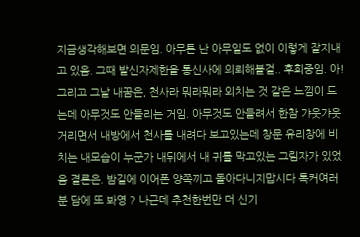지금생각해보면 의문임. 아무튼 난 아무일도 없이 이렇게 잘지내고 있음. 그때 발신자제한을 통신사에 의뢰해볼걸.. 후회중임. 아! 그리고 그날 내꿈은, 천사라 뭐라뭐라 외치는 것 같은 느낌이 드는데 아무것도 안들리는 거임. 아무것도 안들려서 한참 갸웃갸웃 거리면서 내방에서 천사를 내려다 보고있는데 창문 유리창에 비치는 내모습이 누군가 내뒤에서 내 귀를 막고있는 그림자가 있었음 결론은. 밤길에 이어폰 양쪽끼고 돌아다니지맙시다 톡커여러분 담에 또 봐영 ? 나근데 추천한번만 더 신기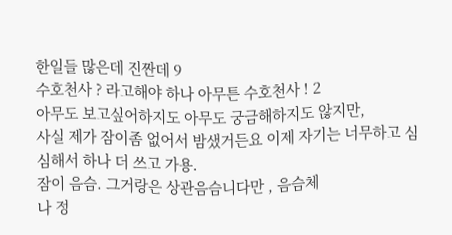한일들 많은데 진짠데 9
수호천사 ? 라고해야 하나 아무튼 수호천사 ! 2
아무도 보고싶어하지도 아무도 궁금해하지도 않지만,
사실 제가 잠이좀 없어서 밤샜거든요 이제 자기는 너무하고 심심해서 하나 더 쓰고 가용.
잠이 음슴. 그거랑은 상관음슴니다만 , 음슴체
나 정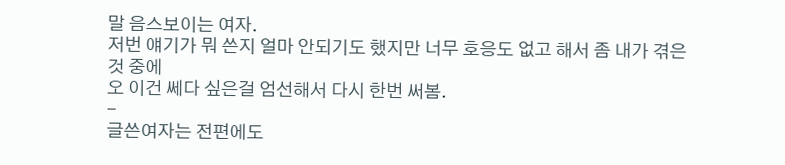말 음스보이는 여자.
저번 얘기가 뭐 쓴지 얼마 안되기도 했지만 너무 호응도 없고 해서 좀 내가 겪은 것 중에
오 이건 쎄다 싶은걸 엄선해서 다시 한번 써봄.
-
글쓴여자는 전편에도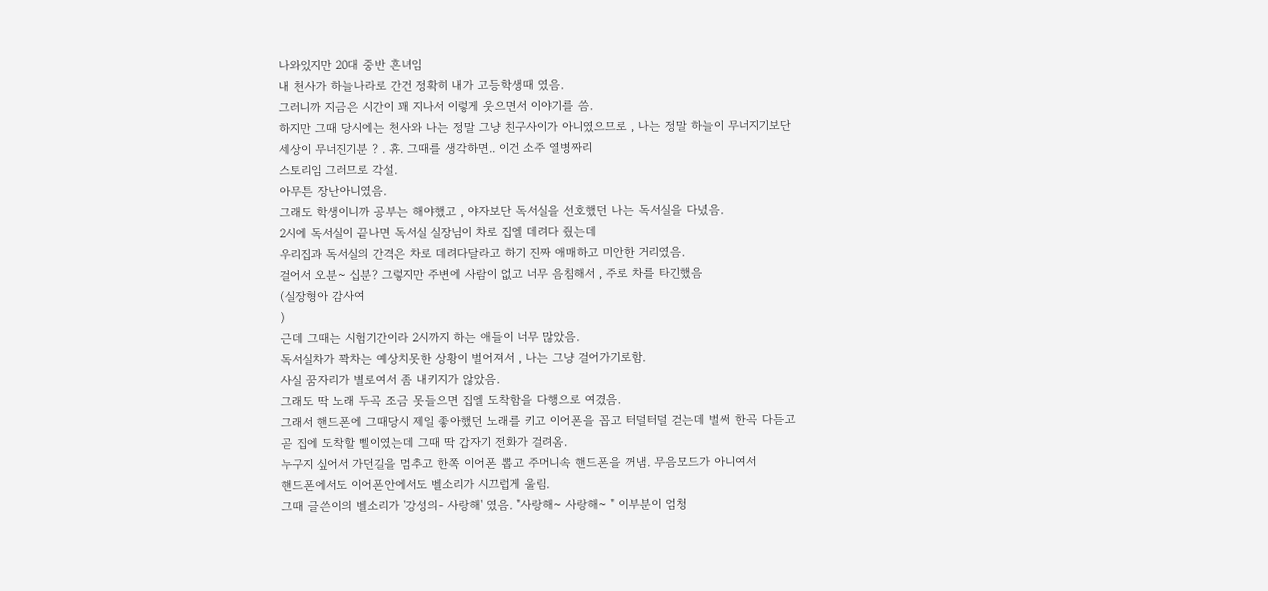나와있지만 20대 중반 흔녀임
내 천사가 하늘나라로 간건 정확히 내가 고등학생때 였음.
그러니까 지금은 시간이 꽤 지나서 이렇게 웃으면서 이야기를 씀.
하지만 그때 당시에는 천사와 나는 정말 그냥 친구사이가 아니였으므로 , 나는 정말 하늘이 무너지기보단
세상이 무너진기분 ? . 휴. 그때를 생각하면.. 이건 소주 열병짜리
스토리임 그러므로 각설.
아무튼 장난아니였음.
그래도 학생이니까 공부는 해야했고 , 야자보단 독서실을 선호했던 나는 독서실을 다녔음.
2시에 독서실이 끝나면 독서실 실장님이 차로 집엘 데려다 줬는데
우리집과 독서실의 간격은 차로 데려다달라고 하기 진짜 애매하고 미안한 거리였음.
걸어서 오분~ 십분? 그렇지만 주변에 사람이 없고 너무 음침해서 , 주로 차를 타긴했음
(실장형아 감사여
)
근데 그때는 시험기간이라 2시까지 하는 애들이 너무 많았음.
독서실차가 꽉차는 예상치못한 상황이 벌어져서 , 나는 그냥 걸어가기로함.
사실 꿈자리가 별로여서 좀 내키지가 않았음.
그래도 딱 노래 두곡 조금 못들으면 집엘 도착함을 다행으로 여겼음.
그래서 핸드폰에 그때당시 제일 좋아했던 노래를 키고 이어폰을 꼽고 터덜터덜 걷는데 벌써 한곡 다듣고
곧 집에 도착할 삘이였는데 그때 딱 갑자기 전화가 걸려옴.
누구지 싶어서 가던길을 멈추고 한쪽 이어폰 뽑고 주머니속 핸드폰을 꺼냄. 무음모드가 아니여서
핸드폰에서도 이어폰안에서도 벨소리가 시끄럽게 울림.
그때 글쓴이의 벨소리가 '강성의- 사랑해' 였음. "사랑해~ 사랑해~ " 이부분이 엄청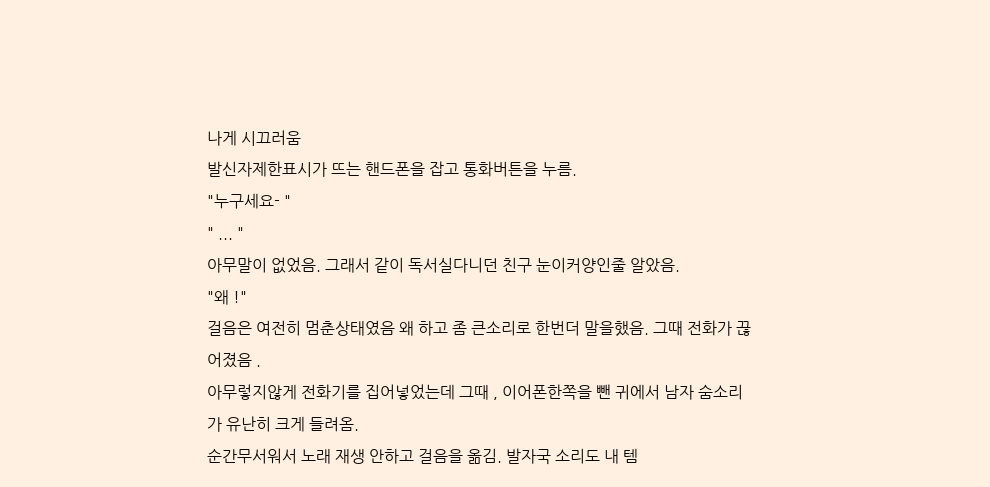나게 시끄러움
발신자제한표시가 뜨는 핸드폰을 잡고 통화버튼을 누름.
"누구세요- "
" ... "
아무말이 없었음. 그래서 같이 독서실다니던 친구 눈이커양인줄 알았음.
"왜 !"
걸음은 여전히 멈춘상태였음 왜 하고 좀 큰소리로 한번더 말을했음. 그때 전화가 끊어졌음 .
아무렇지않게 전화기를 집어넣었는데 그때 , 이어폰한쪽을 뺀 귀에서 남자 숨소리가 유난히 크게 들려옴.
순간무서워서 노래 재생 안하고 걸음을 옮김. 발자국 소리도 내 템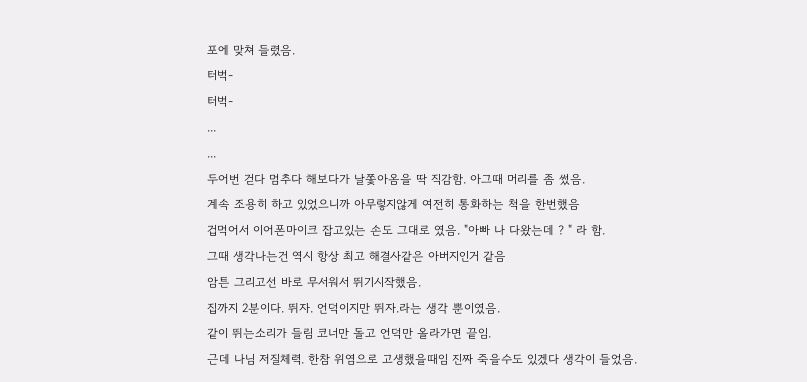포에 맞쳐 들렸음.
터벅-
터벅-
...
...
두어번 걷다 멈추다 해보다가 날쫓아옴을 딱 직감함. 아그때 머리를 좀 썼음.
계속 조용히 하고 있었으니까 아무렇지않게 여전히 통화하는 척을 한번했음
겁먹어서 이어폰마이크 잡고있는 손도 그대로 였음. "아빠 나 다왔는데 ? " 라 함.
그때 생각나는건 역시 항상 최고 해결사같은 아버지인거 같음
암튼 그리고선 바로 무서워서 뛰기시작했음.
집까지 2분이다. 뛰자. 언덕이지만 뛰자.라는 생각 뿐이였음.
같이 뛰는소리가 들림 코너만 돌고 언덕만 올라가면 끝임.
근데 나님 저질체력. 한참 위염으로 고생했을때임 진짜 죽을수도 있겠다 생각이 들었음.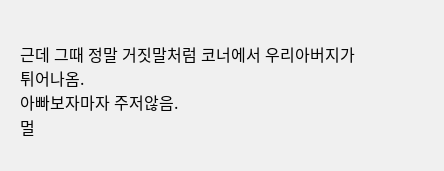근데 그때 정말 거짓말처럼 코너에서 우리아버지가 튀어나옴.
아빠보자마자 주저않음.
멀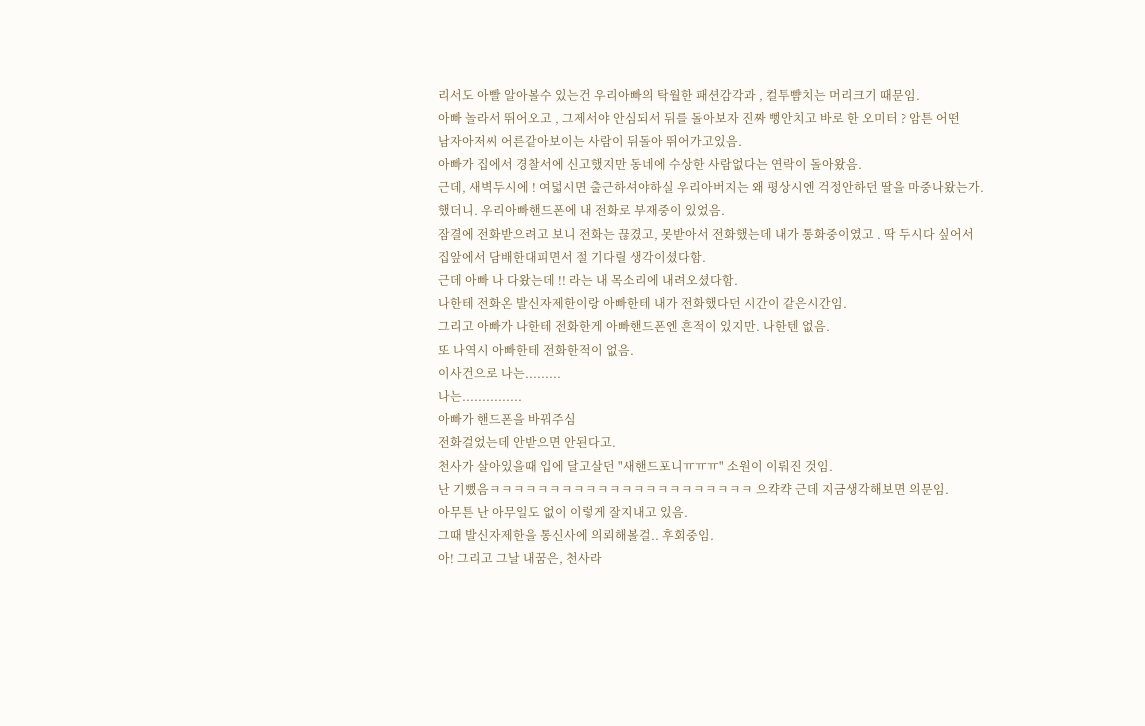리서도 아빨 알아볼수 있는건 우리아빠의 탁월한 패션감각과 , 컬투뺨치는 머리크기 때문임.
아빠 놀라서 뛰어오고 , 그제서야 안심되서 뒤를 돌아보자 진짜 뻥안치고 바로 한 오미터 ? 암튼 어떤
남자아저씨 어른같아보이는 사람이 뒤돌아 뛰어가고있음.
아빠가 집에서 경찰서에 신고했지만 동네에 수상한 사람없다는 연락이 돌아왔음.
근데, 새벽두시에 ! 여덟시면 출근하셔야하실 우리아버지는 왜 평상시엔 걱정안하던 딸을 마중나왔는가.
했더니. 우리아빠핸드폰에 내 전화로 부재중이 있었음.
잠결에 전화받으려고 보니 전화는 끊겼고, 못받아서 전화했는데 내가 통화중이였고 . 딱 두시다 싶어서
집앞에서 담배한대피면서 절 기다릴 생각이셨다함.
근데 아빠 나 다왔는데 !! 라는 내 목소리에 내려오셨다함.
나한테 전화온 발신자제한이랑 아빠한테 내가 전화했다던 시간이 같은시간임.
그리고 아빠가 나한테 전화한게 아빠핸드폰엔 흔적이 있지만. 나한텐 없음.
또 나역시 아빠한테 전화한적이 없음.
이사건으로 나는.........
나는...............
아빠가 핸드폰을 바꿔주심
전화걸었는데 안받으면 안된다고.
천사가 살아있을때 입에 달고살던 "새핸드포니ㅠㅠㅠ" 소원이 이뤄진 것임.
난 기뻤음ㅋㅋㅋㅋㅋㅋㅋㅋㅋㅋㅋㅋㅋㅋㅋㅋㅋㅋㅋㅋㅋㅋ 으캭캭 근데 지금생각해보면 의문임.
아무튼 난 아무일도 없이 이렇게 잘지내고 있음.
그때 발신자제한을 통신사에 의뢰해볼걸.. 후회중임.
아! 그리고 그날 내꿈은, 천사라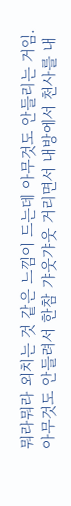뭐라뭐라 외치는 것 같은 느낌이 드는데 아무것도 안들리는 거임.
아무것도 안들려서 한참 갸웃갸웃 거리면서 내방에서 천사를 내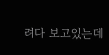려다 보고있는데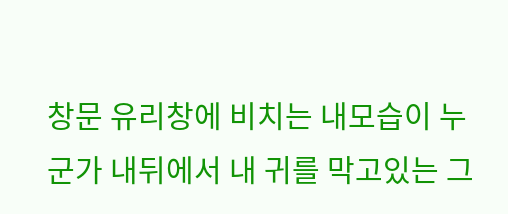창문 유리창에 비치는 내모습이 누군가 내뒤에서 내 귀를 막고있는 그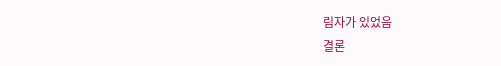림자가 있었음
결론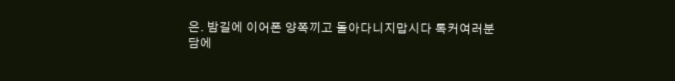은. 밤길에 이어폰 양쪽끼고 돌아다니지맙시다 톡커여러분
담에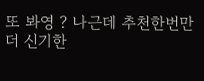또 봐영 ? 나근데 추천한번만
더 신기한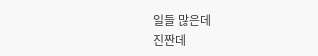일들 많은데
진짠데